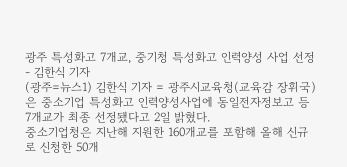광주 특성화고 7개교, 중기청 특성화고 인력양성 사업 선정
- 김한식 기자
(광주=뉴스1) 김한식 기자 = 광주시교육청(교육감 장휘국)은 중소기업 특성화고 인력양성사업에 동일전자정보고 등 7개교가 최종 선정됐다고 2일 밝혔다.
중소기업청은 지난해 지원한 160개교를 포함해 올해 신규로 신청한 50개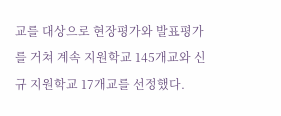교를 대상으로 현장평가와 발표평가를 거쳐 계속 지원학교 145개교와 신규 지원학교 17개교를 선정했다.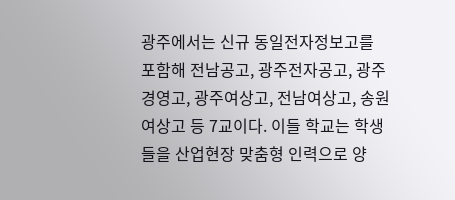광주에서는 신규 동일전자정보고를 포함해 전남공고, 광주전자공고, 광주경영고, 광주여상고, 전남여상고, 송원여상고 등 7교이다. 이들 학교는 학생들을 산업현장 맞춤형 인력으로 양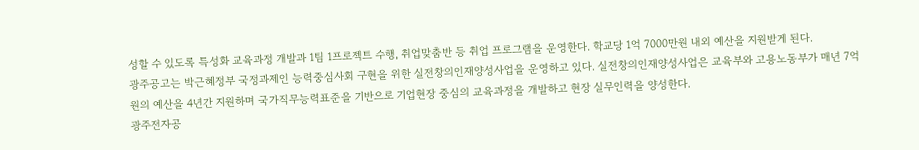성할 수 있도록 특성화 교육과정 개발과 1팀 1프로젝트 수행, 취업맞춤반 등 취업 프로그램을 운영한다. 학교당 1억 7000만원 내외 예산을 지원받게 된다.
광주공고는 박근혜정부 국정과제인 능력중심사회 구현을 위한 실전창의인재양성사업을 운영하고 있다. 실전창의인재양성사업은 교육부와 고용노동부가 매년 7억원의 예산을 4년간 지원하며 국가직무능력표준을 기반으로 기업현장 중심의 교육과정을 개발하고 현장 실무인력을 양성한다.
광주전자공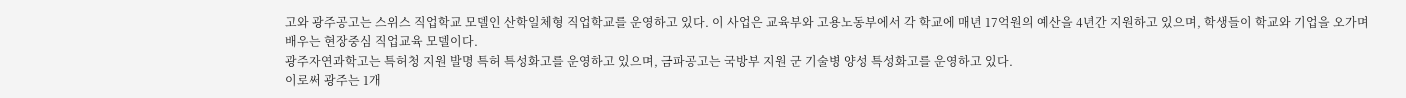고와 광주공고는 스위스 직업학교 모델인 산학일체형 직업학교를 운영하고 있다. 이 사업은 교육부와 고용노동부에서 각 학교에 매년 17억원의 예산을 4년간 지원하고 있으며, 학생들이 학교와 기업을 오가며 배우는 현장중심 직업교육 모델이다.
광주자연과학고는 특허청 지원 발명 특허 특성화고를 운영하고 있으며, 금파공고는 국방부 지원 군 기술병 양성 특성화고를 운영하고 있다.
이로써 광주는 1개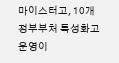마이스터고, 10개 정부부처 특성화고 운영이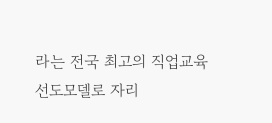라는 전국 최고의 직업교육 선도모델로 자리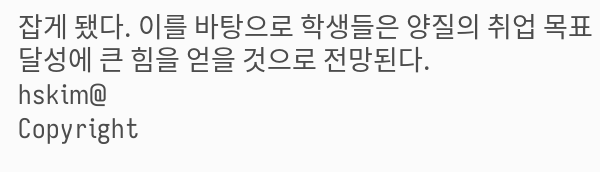잡게 됐다. 이를 바탕으로 학생들은 양질의 취업 목표 달성에 큰 힘을 얻을 것으로 전망된다.
hskim@
Copyright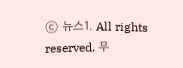ⓒ 뉴스1. All rights reserved. 무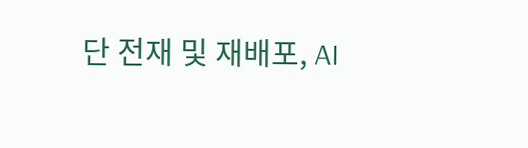단 전재 및 재배포, AI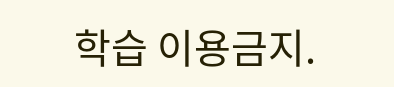학습 이용금지.